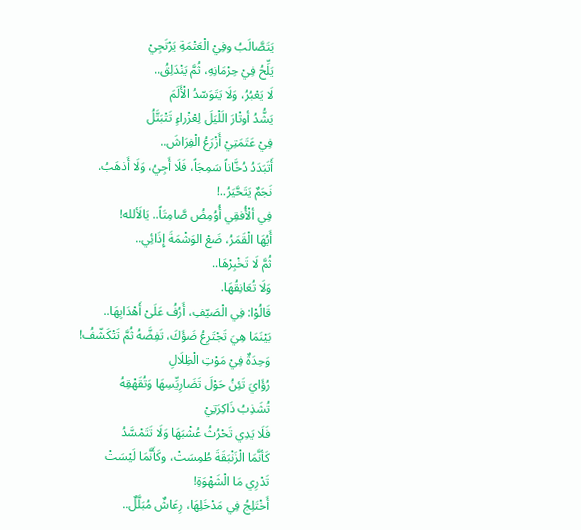يَتَصَّالَبُ وفِيْ الْعَتْمَةِ يَرْتَجِيْ
يَلِّحُ فِيْ حِرْمَانِهِ، ثُمَّ يَنْدَلِقُ..
لَا يَعْبُرُ، وَلَا يَتَوَسّدُ الْأَلَمَ
يَشُّدُ أوتْارَ الَلْيَلَ لِعْزْراءٍ تَتْبَتَّلُ
فِيْ عَتَمَتِيْ أَزْرَعُ الْفِرَاشَ..
أَتَبَدَدُ دُخَّاناً سَمِجَاً، فَلَا أَجِيُ، وَلَا أَذهَبُ.
نَجَمٌ يَتَحَّيَرُ..!
فِي ألْأُفقِي أُوُمِضُ صَّامِتَاً.. يَالَألله!
أَيُهَا الْقَمَرُ، ضَعْ الوَشْمَةَ إِذَائِي..
ثُمَّ لَا تَخْبِرْهَا..
وَلَا تُعَانِقُهَا.
قَالُوْا: فِي الْصَيّفِ، أَرُفُ عَلَىْ أَهْدَابِهَا..
بَيْنَمَا هِيَ تَجْتَرِعُ ضَؤَكَ، تَفِضَّهُ ثُمَّ تَتْكَشّفُ!
وَحِدَةٌ فِيْ مَوْتِ الْظِلَالِ
رُؤَايَ تَئِنُ حَوْلَ تَضَارِيِّسِهَا وَتُقَهْقِهُ
تُشَذِبُ ذَاكِرَتِيْ
فَلَا يَدِي تَحْرُثُ عُشْبَهَا وَلَا تَتَمْسَّدُ
كَأنَّمَا الْزَنْبَقَةَ طُمِسَتْ، وكَأَنَّمَا لَيْسَتْ
تَدْرِي مَا الْشَهْوَةِ!
أَخْتَلِجُ فِي مَدْخَلِهَا، رِعَاشٌ مُبَلَّلٌ..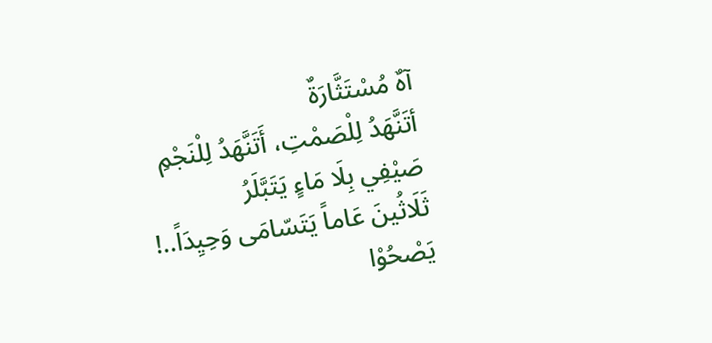آهٌ مُسْتَثَّارَةٌ
أتَنَّهَدُ لِلْصَمْتِ، أَتَنَّهَدُ لِلْنَجْمِ
صَيْفِي بِلَا مَاءٍ يَتَبَّلَرُ
ثَلَاثُينَ عَاماً يَتَسّامَى وَحِيِدَاً..!
يَصْحُوْا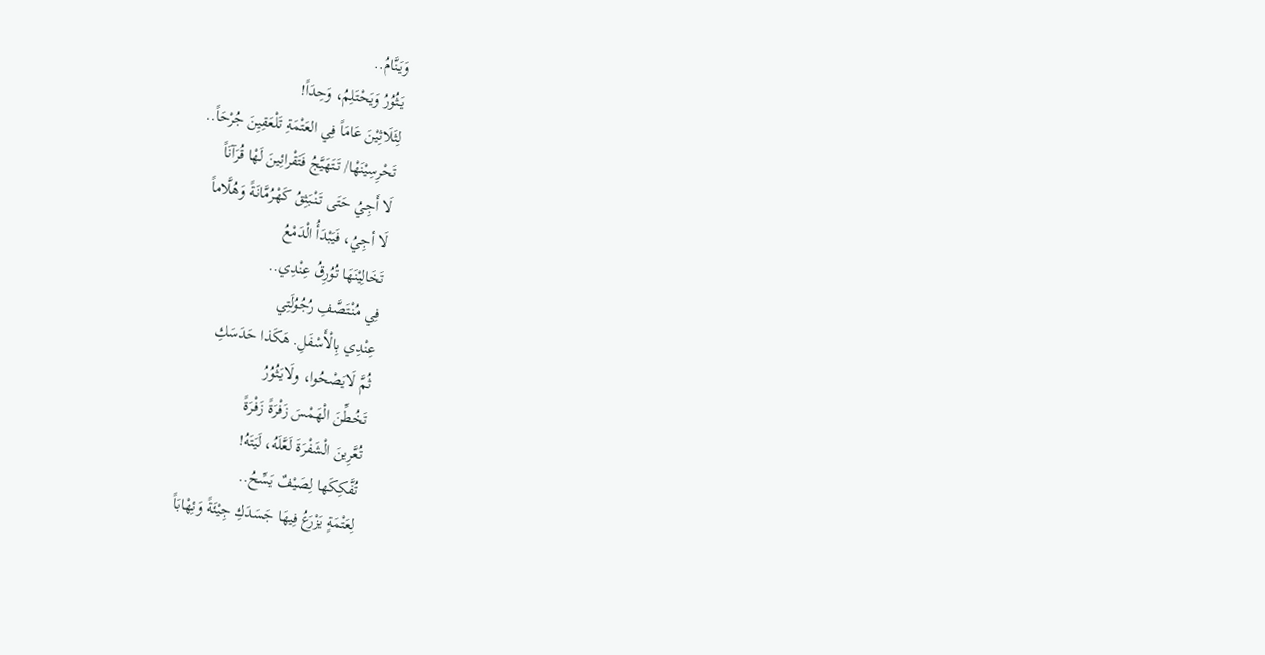وَيَنَّامُ..
يَثُوُرُ وَيَحْتَلِمُ، وَحِدَاً!
لِثَلَاثِيْنَ عَامَاً فِي العَتْمَةِ تَلْعَقِيِنَ جُرْحَاً..
تَحْرِسِيْنَهْا/ تَتَهَيَّجُ فَتَقْرائِينَ لَهْا قُرَآنَاً
لَا أَجِيُ حَتَى تَنْبَثِقُ كَهْرُمَّانَةً وَهُلَّاماً
لَا أجِيُ، فَيَبْدَأُ الْدَمْعُ
تَخَالِيْنَهَا تُوُرِقُ عِنْدِي..
فِي مُنْتَصَّفِ رُجُوُلَتِي
عِنْدِي بِالْأَسْفَلِ. هَكَذا حَدَسَكِ
ثُمَّ لَايَصْحُوا، ولَايَثُوُرُ
تَخُطِّنَ الْهَمْسَ زَفْرَةً زَفْرَةً
تُعَّرِينَ الْشَفْرَةَ لَعَّلَهُ، لَيَتَهُ!
تُفَّكِكَها لِصَيْفٌ يَسِّحُ..
لِعَتْمَةٍ يَزْرَعُ فِيهَا جَسَدَكِ جِيْئَةً وَئِهْابَاً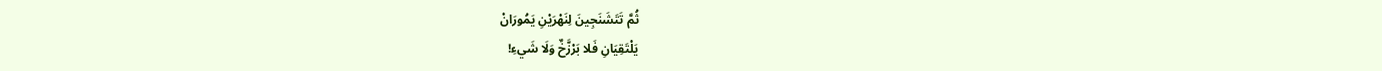ثُمَّ تَتَشَنَجِينَ لِنَهْرَيْنِ يَمُورَانْ
يَلْتَقِيَانِ فَلا بَرْزَّخٌ وَلَا شَيءِ!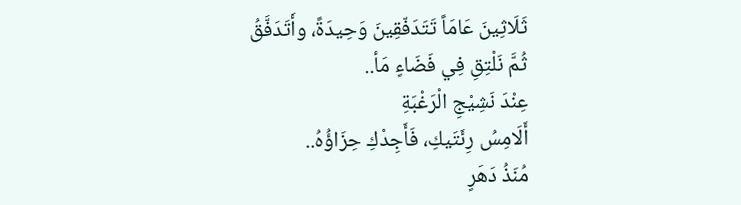ثَلَاثِينَ عَامَاً تَتَدَفّقِينَ وَحِيدَةً، وأَتَدَفَّقُ
ثُمَّ نَلْتِقِ فِي فَضَاءٍ مَأ..
عِنْدَ نَشِيْجِ الْرَغْبَةِ
أَلَامِسُ رِئَتَيكِ، فَأَجِدْكِ حِزَاؤُهُ..
مُنَذُ دَهَرٍ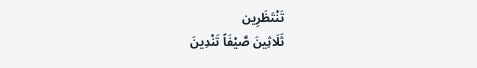تَنْتَظَرِين
ثَلَاثِينَ صَّيْفَاً تَنْدِينَ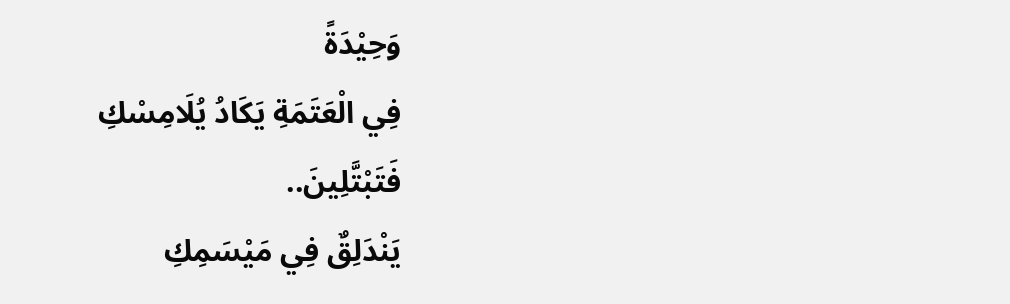وَحِيْدَةً
فِي الْعَتَمَةِ يَكَادُ يُلَامِسْكِ
فَتَبْتَّلِينَ..
يَنْدَلِقٌ فِي مَيْسَمِكِ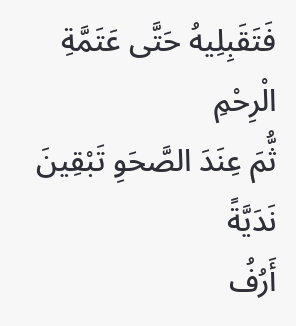فَتَقَبِلِيهُ حَتَّى عَتَمَّةِ الْرِحْمِ
ثُّمَ عِنَدَ الصَّحَوِ تَبْقِينَ نَدَيَّةً
أَرُفُ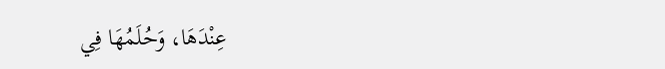عِنْدَهَا، وَحُلَمُهَا فِي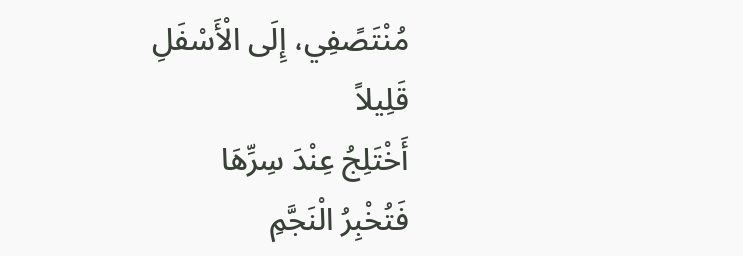مُنْتَصًفِي، إِلَى الْأَسْفَلِ
قَلِيلاً
أَخْتَلِجُ عِنْدَ سِرِّهَا
فَتُخْبِرُ الْنَجَّمِ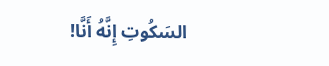السَكُوتِ إِنَّهُ أَنَّا!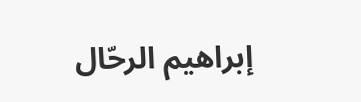إبراهيم الرحّال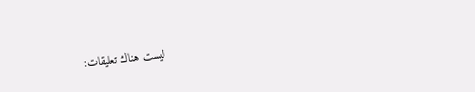ليست هناك تعليقات: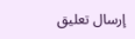إرسال تعليق